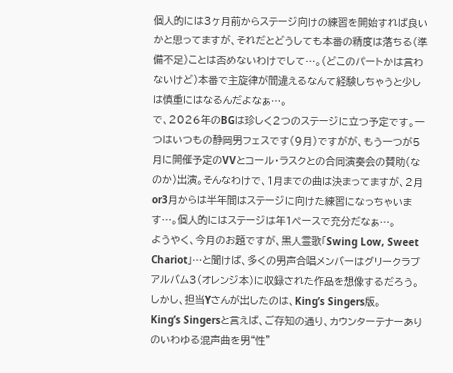個人的には3ヶ月前からステージ向けの練習を開始すれば良いかと思ってますが、それだとどうしても本番の精度は落ちる(準備不足)ことは否めないわけでして…。(どこのパートかは言わないけど)本番で主旋律が間違えるなんて経験しちゃうと少しは慎重にはなるんだよなぁ…。
で、2026年のBGは珍しく2つのステージに立つ予定です。一つはいつもの静岡男フェスです(9月)ですがが、もう一つが5月に開催予定のVVとコール・ラスクとの合同演奏会の賛助(なのか)出演。そんなわけで、1月までの曲は決まってますが、2月or3月からは半年間はステージに向けた練習になっちゃいます…。個人的にはステージは年1ペースで充分だなぁ…。
ようやく、今月のお題ですが、黒人霊歌「Swing Low, Sweet Chariot」…と聞けば、多くの男声合唱メンバーはグリークラブアルバム3(オレンジ本)に収録された作品を想像するだろう。しかし、担当Yさんが出したのは、King’s Singers版。
King’s Singersと言えば、ご存知の通り、カウンターテナーありのいわゆる混声曲を男“性”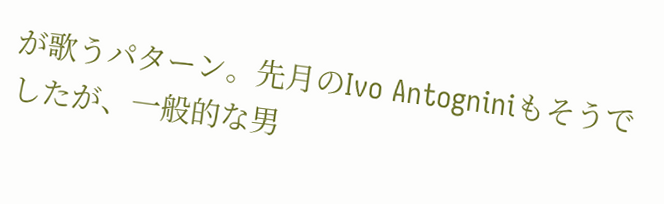が歌うパターン。先月のIvo Antogniniもそうでしたが、一般的な男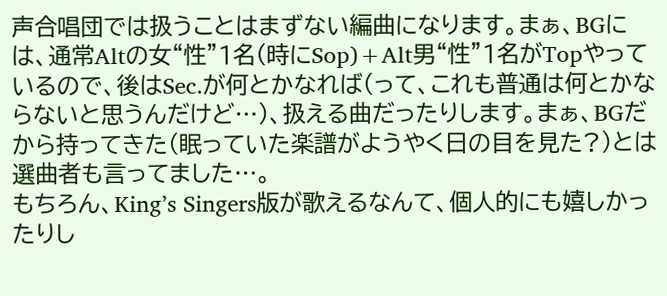声合唱団では扱うことはまずない編曲になります。まぁ、BGには、通常Altの女“性”1名(時にSop)+Alt男“性”1名がTopやっているので、後はSec.が何とかなれば(って、これも普通は何とかならないと思うんだけど…)、扱える曲だったりします。まぁ、BGだから持ってきた(眠っていた楽譜がようやく日の目を見た?)とは選曲者も言ってました…。
もちろん、King’s Singers版が歌えるなんて、個人的にも嬉しかったりし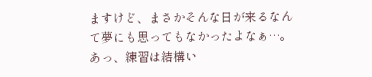ますけど、まさかそんな日が来るなんて夢にも思ってもなかったよなぁ…。あっ、練習は結構い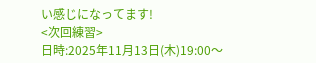い感じになってます!
<次回練習>
日時:2025年11月13日(木)19:00〜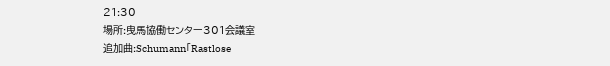21:30
場所:曳馬協働センター301会議室
追加曲:Schumann「Rastlose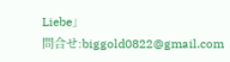Liebe」
問合せ:biggold0822@gmail.com